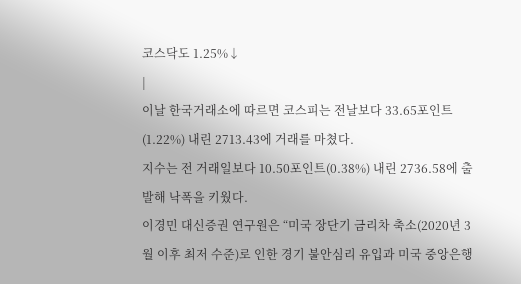코스닥도 1.25%↓
|
이날 한국거래소에 따르면 코스피는 전날보다 33.65포인트(1.22%) 내린 2713.43에 거래를 마쳤다.
지수는 전 거래일보다 10.50포인트(0.38%) 내린 2736.58에 출발해 낙폭을 키웠다.
이경민 대신증권 연구원은 “미국 장단기 금리차 축소(2020년 3월 이후 최저 수준)로 인한 경기 불안심리 유입과 미국 중앙은행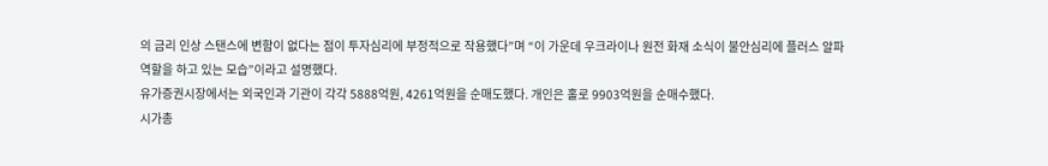의 금리 인상 스탠스에 변함이 없다는 점이 투자심리에 부정적으로 작용했다”며 “이 가운데 우크라이나 원전 화재 소식이 불안심리에 플러스 알파 역할을 하고 있는 모습”이라고 설명했다.
유가증권시장에서는 외국인과 기관이 각각 5888억원, 4261억원을 순매도했다. 개인은 홀로 9903억원을 순매수했다.
시가총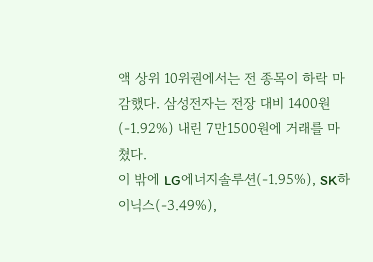액 상위 10위권에서는 전 종목이 하락 마감했다. 삼성전자는 전장 대비 1400원(-1.92%) 내린 7만1500원에 거래를 마쳤다.
이 밖에 LG에너지솔루션(-1.95%), SK하이닉스(-3.49%),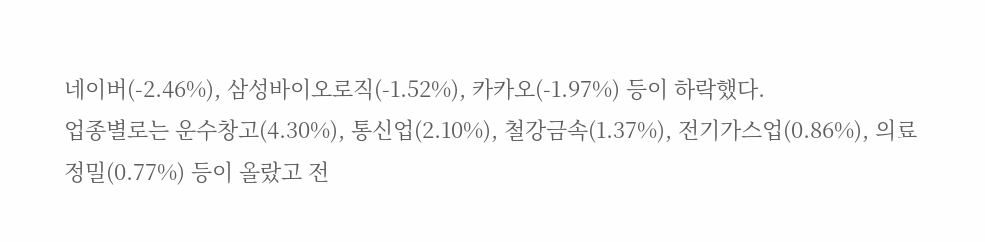네이버(-2.46%), 삼성바이오로직(-1.52%), 카카오(-1.97%) 등이 하락했다.
업종별로는 운수창고(4.30%), 통신업(2.10%), 철강금속(1.37%), 전기가스업(0.86%), 의료정밀(0.77%) 등이 올랐고 전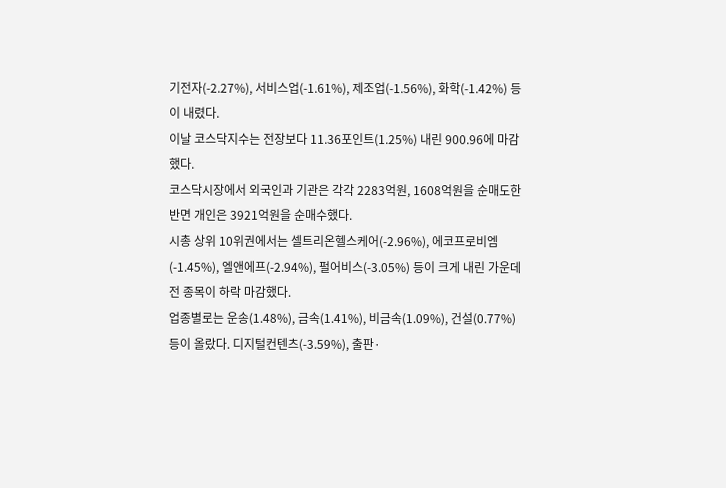기전자(-2.27%), 서비스업(-1.61%), 제조업(-1.56%), 화학(-1.42%) 등이 내렸다.
이날 코스닥지수는 전장보다 11.36포인트(1.25%) 내린 900.96에 마감했다.
코스닥시장에서 외국인과 기관은 각각 2283억원, 1608억원을 순매도한 반면 개인은 3921억원을 순매수했다.
시총 상위 10위권에서는 셀트리온헬스케어(-2.96%), 에코프로비엠(-1.45%), 엘앤에프(-2.94%), 펄어비스(-3.05%) 등이 크게 내린 가운데 전 종목이 하락 마감했다.
업종별로는 운송(1.48%), 금속(1.41%), 비금속(1.09%), 건설(0.77%) 등이 올랐다. 디지털컨텐츠(-3.59%), 출판·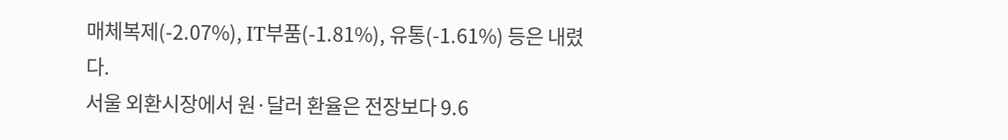매체복제(-2.07%), IT부품(-1.81%), 유통(-1.61%) 등은 내렸다.
서울 외환시장에서 원·달러 환율은 전장보다 9.6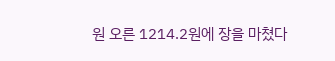원 오른 1214.2원에 장을 마쳤다